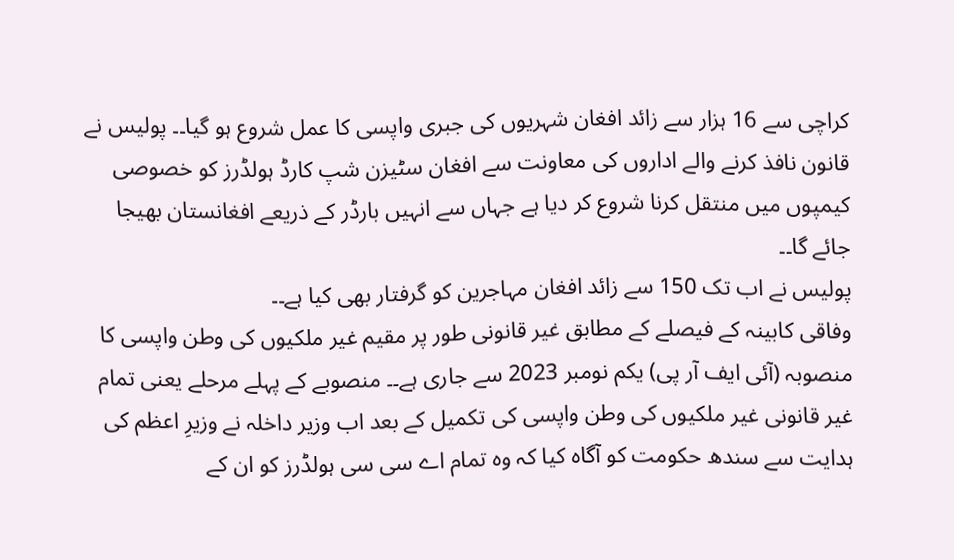کراچی سے 16 ہزار سے زائد افغان شہریوں کی جبری واپسی کا عمل شروع ہو گیا۔۔ پولیس نے قانون نافذ کرنے والے اداروں کی معاونت سے افغان سٹیزن شپ کارڈ ہولڈرز کو خصوصی کیمپوں میں منتقل کرنا شروع کر دیا ہے جہاں سے انہیں بارڈر کے ذریعے افغانستان بھیجا جائے گا۔۔
پولیس نے اب تک 150 سے زائد افغان مہاجرین کو گرفتار بھی کیا ہے۔۔
وفاقی کابینہ کے فیصلے کے مطابق غیر قانونی طور پر مقیم غیر ملکیوں کی وطن واپسی کا منصوبہ (آئی ایف آر پی) یکم نومبر 2023 سے جاری ہے۔۔ منصوبے کے پہلے مرحلے یعنی تمام غیر قانونی غیر ملکیوں کی وطن واپسی کی تکمیل کے بعد اب وزیر داخلہ نے وزیرِ اعظم کی ہدایت سے سندھ حکومت کو آگاہ کیا کہ وہ تمام اے سی سی ہولڈرز کو ان کے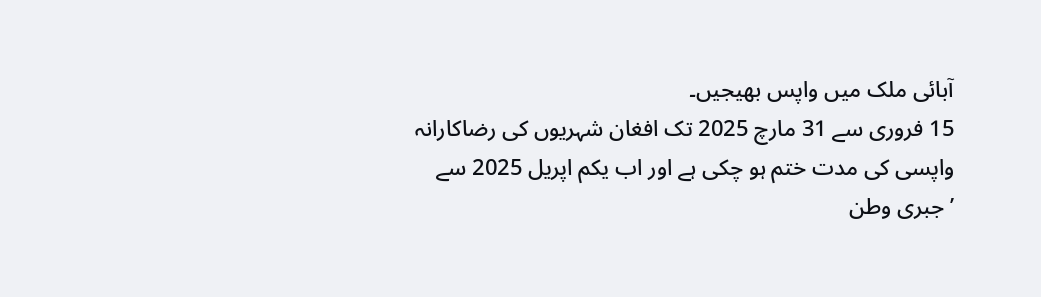آبائی ملک میں واپس بھیجیں۔
15 فروری سے 31 مارچ 2025 تک افغان شہریوں کی رضاکارانہ واپسی کی مدت ختم ہو چکی ہے اور اب یکم اپریل 2025 سے ’جبری وطن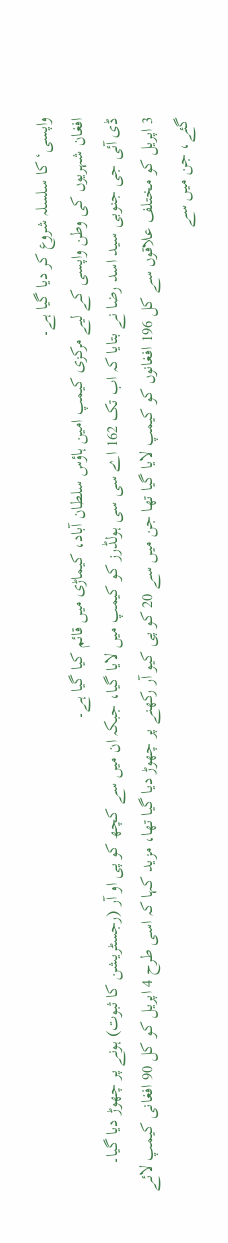واپسی‘ کا سلسلہ شروع کر دیا گیا ہے۔
افغان شہریوں کی وطن واپسی کے لیے مرکزی کیمپ امین ہاؤس سلطان آباد، کیماڑی میں قائم کیا گیا ہے۔
ڈی آئی جی جنوبی سید اسد رضا نے بتایا کہ اب تک 162 اے سی سی ہولڈرز کو کیمپ میں لایا گیا، جبکہ ان میں سے کچھ کو پی او آر (رجسٹریشن کا ثبوت) ہونے پر چھوڑ دیا گیا۔
3 اپریل کو مختلف علاقوں سے کل 196 افغانوں کو کیمپ لایا گیا تھا جن میں سے 20 کو پی کیو آر رکھنے پر چھوڑ دیا گیا تھا، مزید کہا کہ اسی طرح 4 اپریل کو کل 90 افغانی کیمپ لائے گئے، جن میں سے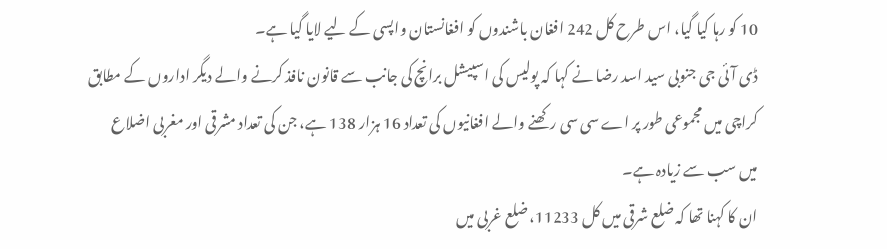10 کو رہا کیا گیا، اس طرح کل 242 افغان باشندوں کو افغانستان واپسی کے لیے لایا گیا ہے۔
ڈی آئی جی جنوبی سید اسد رضا نے کہا کہ پولیس کی اسپیشل برانچ کی جانب سے قانون نافذ کرنے والے دیگر اداروں کے مطابق کراچی میں مجموعی طور پر اے سی سی رکھنے والے افغانیوں کی تعداد 16 ہزار 138 ہے، جن کی تعداد مشرقی اور مغربی اضلاع میں سب سے زیادہ ہے۔
ان کا کہنا تھا کہ ضلع شرقی میں کل 11233، ضلع غربی میں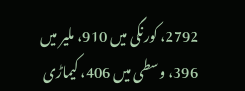2792، کورنگی میں 910، ملیر میں 396، وسطی میں 406، کیماڑی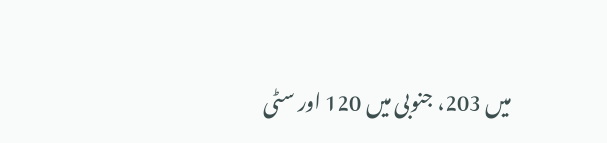میں 203، جنوبی میں 120 اور سٹی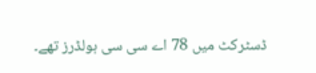ڈسٹرکٹ میں 78 اے سی سی ہولڈرز تھے۔